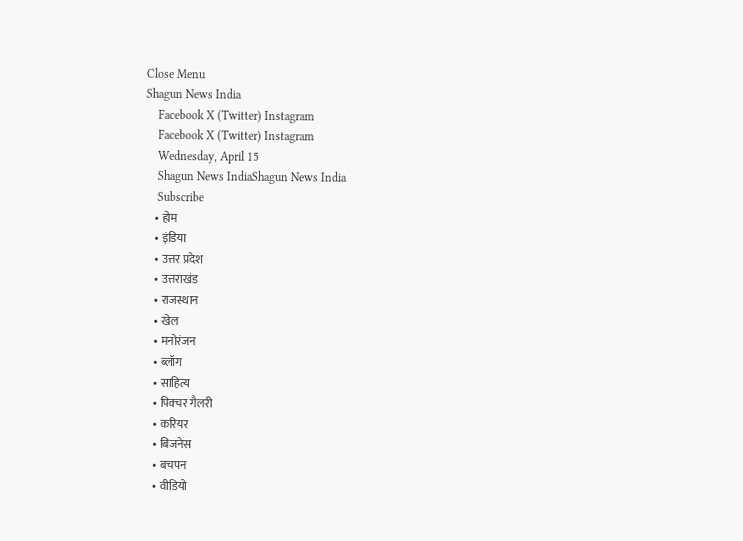Close Menu
Shagun News India
    Facebook X (Twitter) Instagram
    Facebook X (Twitter) Instagram
    Wednesday, April 15
    Shagun News IndiaShagun News India
    Subscribe
    • होम
    • इंडिया
    • उत्तर प्रदेश
    • उत्तराखंड
    • राजस्थान
    • खेल
    • मनोरंजन
    • ब्लॉग
    • साहित्य
    • पिक्चर गैलरी
    • करियर
    • बिजनेस
    • बचपन
    • वीडियो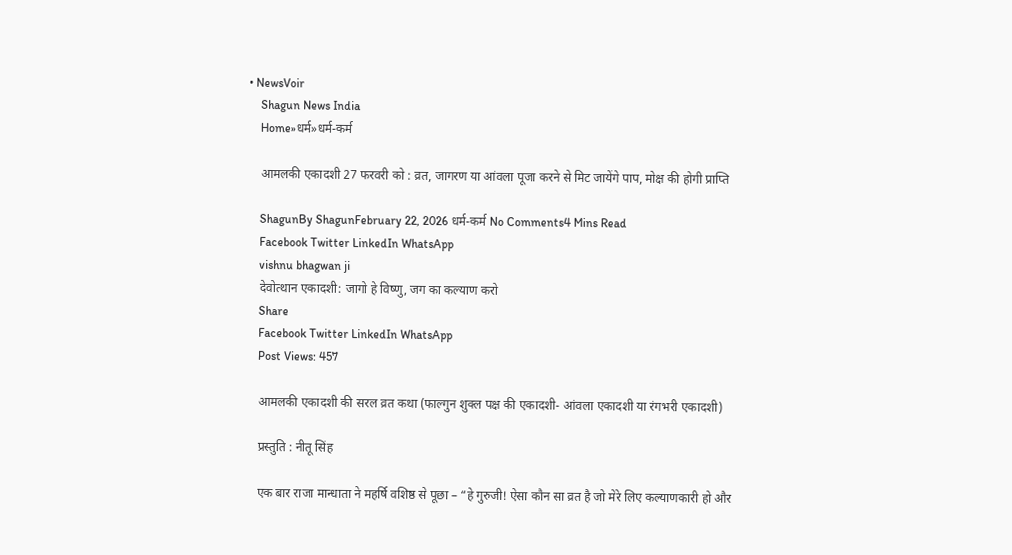• NewsVoir
    Shagun News India
    Home»धर्म»धर्म-कर्म

    आमलकी एकादशी 27 फरवरी को : व्रत, जागरण या आंवला पूजा करने से मिट जायेंगे पाप, मोक्ष की होगी प्राप्ति

    ShagunBy ShagunFebruary 22, 2026 धर्म-कर्म No Comments4 Mins Read
    Facebook Twitter LinkedIn WhatsApp
    vishnu bhagwan ji
    देवोत्थान एकादशी: जागो हे विष्णु, जग का कल्याण करो
    Share
    Facebook Twitter LinkedIn WhatsApp
    Post Views: 457

    आमलकी एकादशी की सरल व्रत कथा (फाल्गुन शुक्ल पक्ष की एकादशी- आंवला एकादशी या रंगभरी एकादशी)

    प्रस्तुति : नीतू सिंह

    एक बार राजा मान्धाता ने महर्षि वशिष्ठ से पूछा – “हे गुरुजी! ऐसा कौन सा व्रत है जो मेरे लिए कल्याणकारी हो और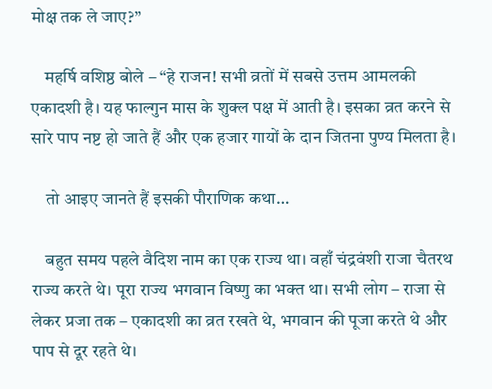मोक्ष तक ले जाए?”

    महर्षि वशिष्ठ बोले – “हे राजन! सभी व्रतों में सबसे उत्तम आमलकी एकादशी है। यह फाल्गुन मास के शुक्ल पक्ष में आती है। इसका व्रत करने से सारे पाप नष्ट हो जाते हैं और एक हजार गायों के दान जितना पुण्य मिलता है।

    तो आइए जानते हैं इसकी पौराणिक कथा…

    बहुत समय पहले वैदिश नाम का एक राज्य था। वहाँ चंद्रवंशी राजा चैतरथ राज्य करते थे। पूरा राज्य भगवान विष्णु का भक्त था। सभी लोग – राजा से लेकर प्रजा तक – एकादशी का व्रत रखते थे, भगवान की पूजा करते थे और पाप से दूर रहते थे।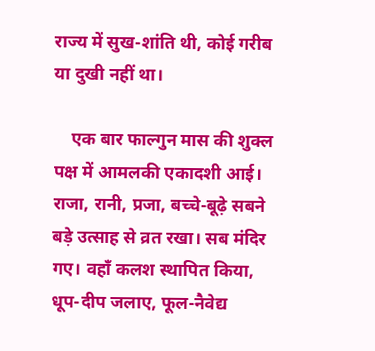राज्य में सुख-शांति थी, कोई गरीब या दुखी नहीं था।

    एक बार फाल्गुन मास की शुक्ल पक्ष में आमलकी एकादशी आई। राजा, रानी, प्रजा, बच्चे-बूढ़े सबने बड़े उत्साह से व्रत रखा। सब मंदिर गए। वहाँ कलश स्थापित किया, धूप-दीप जलाए, फूल-नैवेद्य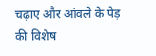चढ़ाए और आंवले के पेड़ की विशेष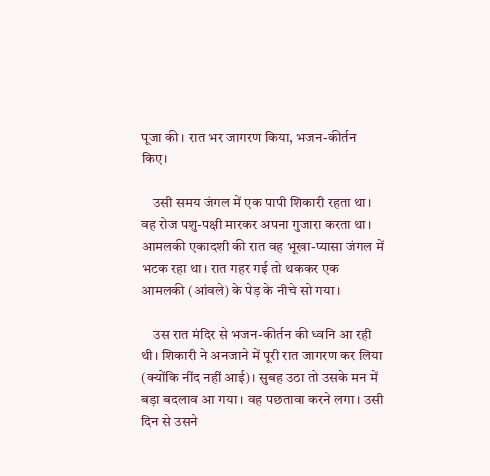पूजा की। रात भर जागरण किया, भजन-कीर्तन किए।

    उसी समय जंगल में एक पापी शिकारी रहता था। वह रोज पशु-पक्षी मारकर अपना गुजारा करता था। आमलकी एकादशी की रात वह भूखा-प्यासा जंगल में भटक रहा था। रात गहर गई तो थककर एक आमलकी (आंवले) के पेड़ के नीचे सो गया।

    उस रात मंदिर से भजन-कीर्तन की ध्वनि आ रही थी। शिकारी ने अनजाने में पूरी रात जागरण कर लिया (क्योंकि नींद नहीं आई)। सुबह उठा तो उसके मन में बड़ा बदलाव आ गया। वह पछतावा करने लगा। उसी दिन से उसने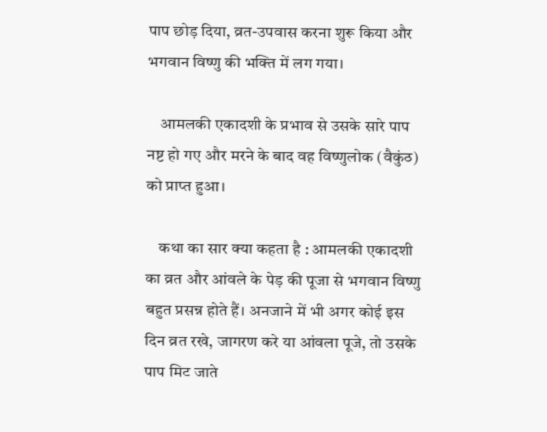पाप छोड़ दिया, व्रत-उपवास करना शुरू किया और भगवान विष्णु की भक्ति में लग गया।

    आमलकी एकादशी के प्रभाव से उसके सारे पाप नष्ट हो गए और मरने के बाद वह विष्णुलोक (वैकुंठ) को प्राप्त हुआ।

    कथा का सार क्या कहता है : आमलकी एकादशी का व्रत और आंवले के पेड़ की पूजा से भगवान विष्णु बहुत प्रसन्न होते हैं। अनजाने में भी अगर कोई इस दिन व्रत रखे, जागरण करे या आंवला पूजे, तो उसके पाप मिट जाते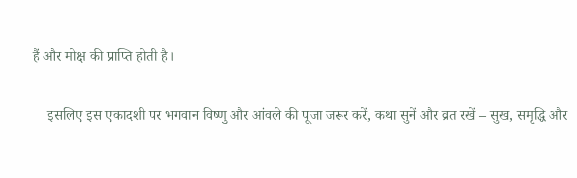हैं और मोक्ष की प्राप्ति होती है।

    इसलिए इस एकादशी पर भगवान विष्णु और आंवले की पूजा जरूर करें, कथा सुनें और व्रत रखें – सुख, समृद्धि और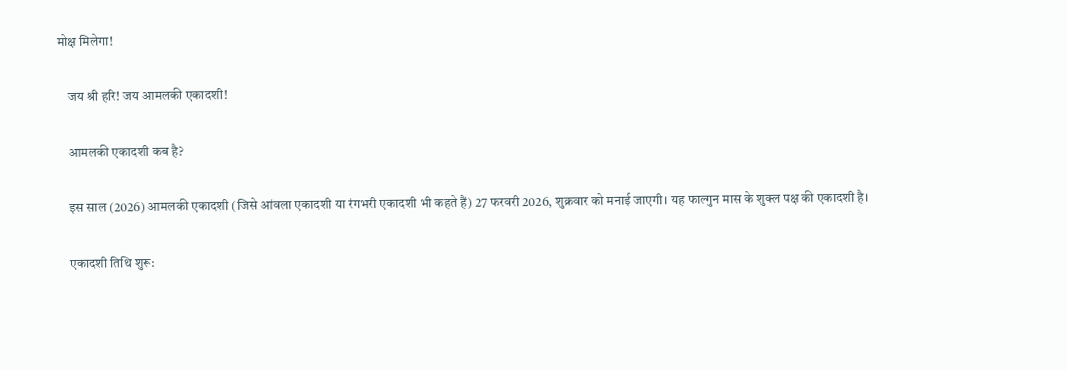मोक्ष मिलेगा!

    जय श्री हरि! जय आमलकी एकादशी!

    आमलकी एकादशी कब है?

    इस साल (2026) आमलकी एकादशी (जिसे आंवला एकादशी या रंगभरी एकादशी भी कहते हैं) 27 फरवरी 2026, शुक्रवार को मनाई जाएगी। यह फाल्गुन मास के शुक्ल पक्ष की एकादशी है।

    एकादशी तिथि शुरू: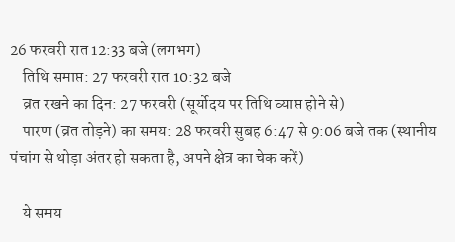26 फरवरी रात 12:33 बजे (लगभग)
    तिथि समाप्त: 27 फरवरी रात 10:32 बजे
    व्रत रखने का दिन: 27 फरवरी (सूर्योदय पर तिथि व्याप्त होने से)
    पारण (व्रत तोड़ने) का समय: 28 फरवरी सुबह 6:47 से 9:06 बजे तक (स्थानीय पंचांग से थोड़ा अंतर हो सकता है, अपने क्षेत्र का चेक करें)

    ये समय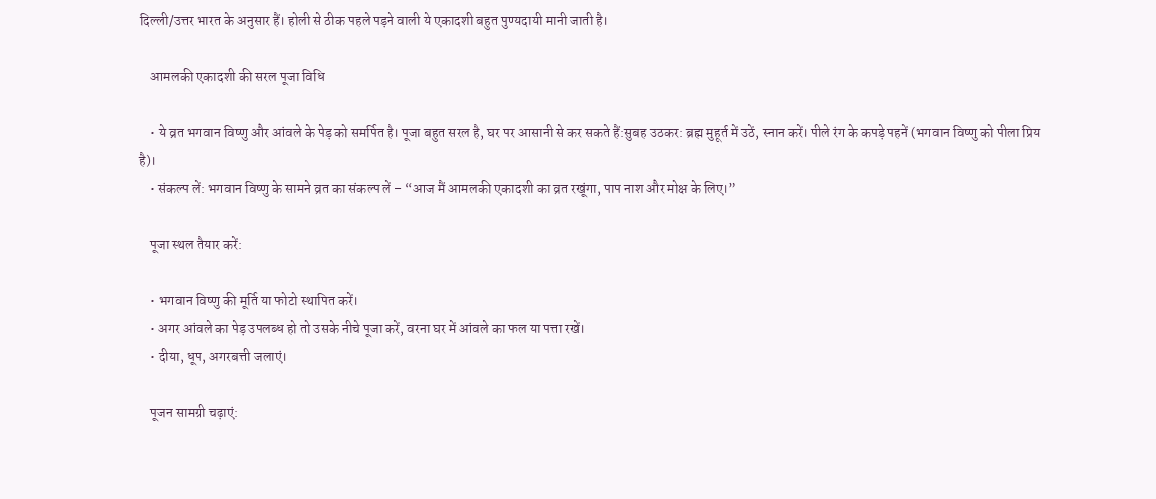दिल्ली/उत्तर भारत के अनुसार हैं। होली से ठीक पहले पड़ने वाली ये एकादशी बहुत पुण्यदायी मानी जाती है।

    आमलकी एकादशी की सरल पूजा विधि

    • ये व्रत भगवान विष्णु और आंवले के पेड़ को समर्पित है। पूजा बहुत सरल है, घर पर आसानी से कर सकते हैं:सुबह उठकर: ब्रह्म मुहूर्त में उठें, स्नान करें। पीले रंग के कपड़े पहनें (भगवान विष्णु को पीला प्रिय है)।
    • संकल्प लें: भगवान विष्णु के सामने व्रत का संकल्प लें – “आज मैं आमलकी एकादशी का व्रत रखूंगा, पाप नाश और मोक्ष के लिए।”

    पूजा स्थल तैयार करें:

    • भगवान विष्णु की मूर्ति या फोटो स्थापित करें।
    • अगर आंवले का पेड़ उपलब्ध हो तो उसके नीचे पूजा करें, वरना घर में आंवले का फल या पत्ता रखें।
    • दीया, धूप, अगरबत्ती जलाएं।

    पूजन सामग्री चढ़ाएं: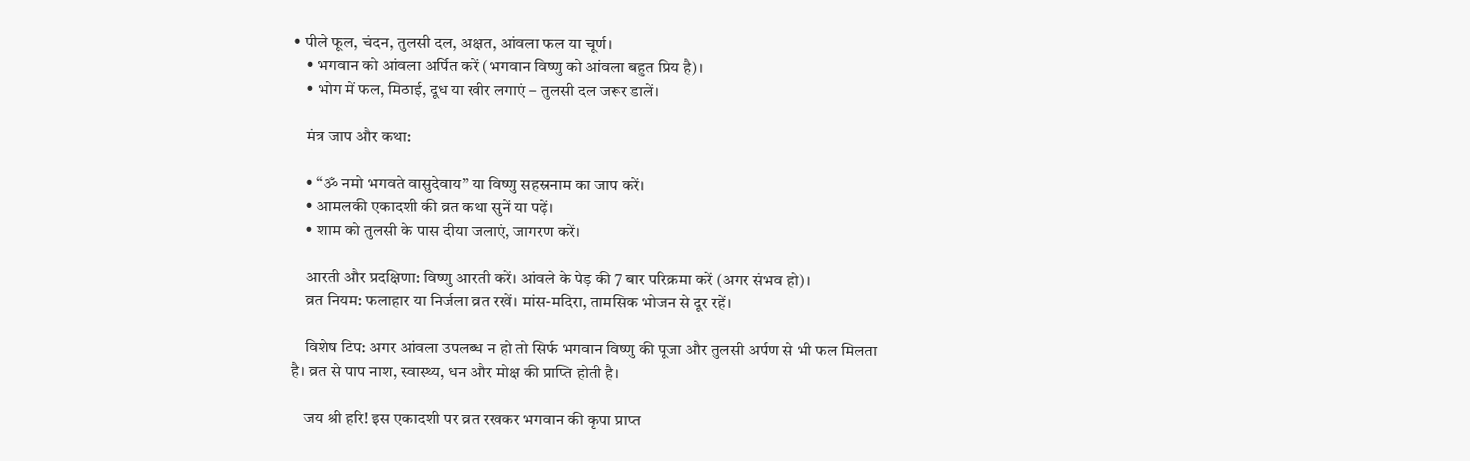• पीले फूल, चंदन, तुलसी दल, अक्षत, आंवला फल या चूर्ण।
    • भगवान को आंवला अर्पित करें (भगवान विष्णु को आंवला बहुत प्रिय है)।
    • भोग में फल, मिठाई, दूध या खीर लगाएं – तुलसी दल जरूर डालें।

    मंत्र जाप और कथा:

    • “ॐ नमो भगवते वासुदेवाय” या विष्णु सहस्रनाम का जाप करें।
    • आमलकी एकादशी की व्रत कथा सुनें या पढ़ें।
    • शाम को तुलसी के पास दीया जलाएं, जागरण करें।

    आरती और प्रदक्षिणा: विष्णु आरती करें। आंवले के पेड़ की 7 बार परिक्रमा करें (अगर संभव हो)।
    व्रत नियम: फलाहार या निर्जला व्रत रखें। मांस-मदिरा, तामसिक भोजन से दूर रहें।

    विशेष टिप: अगर आंवला उपलब्ध न हो तो सिर्फ भगवान विष्णु की पूजा और तुलसी अर्पण से भी फल मिलता है। व्रत से पाप नाश, स्वास्थ्य, धन और मोक्ष की प्राप्ति होती है।

    जय श्री हरि! इस एकादशी पर व्रत रखकर भगवान की कृपा प्राप्त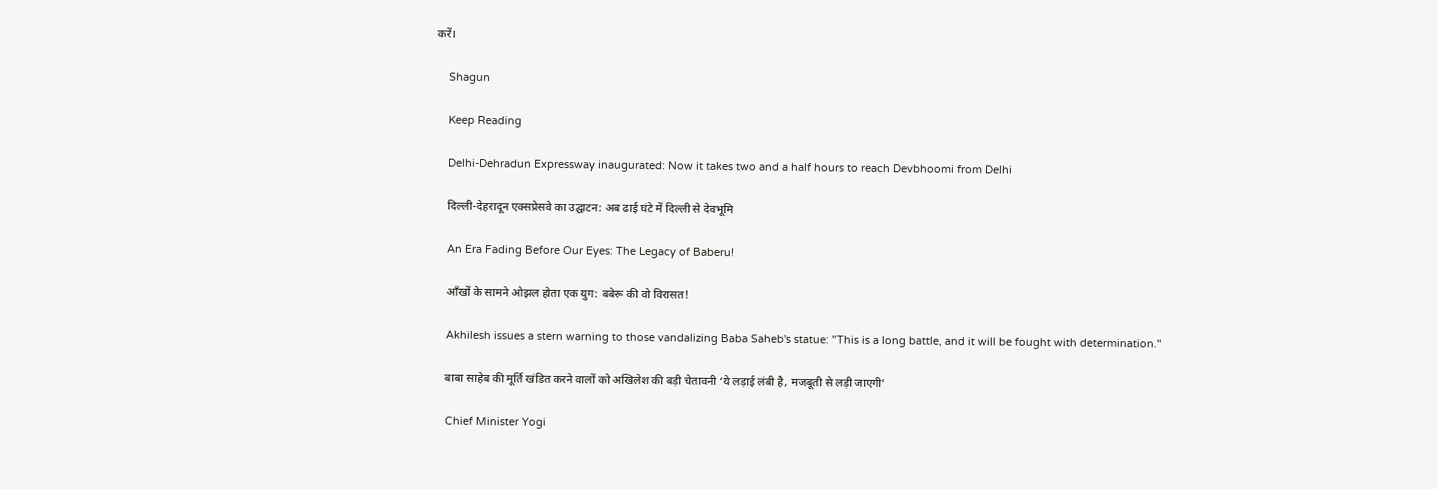करें।

    Shagun

    Keep Reading

    Delhi-Dehradun Expressway inaugurated: Now it takes two and a half hours to reach Devbhoomi from Delhi

    दिल्ली-देहरादून एक्सप्रेसवे का उद्घाटन: अब ढाई घंटे में दिल्ली से देवभूमि

    An Era Fading Before Our Eyes: The Legacy of Baberu!

    आँखों के सामने ओझल होता एक युग: बबेरू की वो विरासत!

    Akhilesh issues a stern warning to those vandalizing Baba Saheb's statue: "This is a long battle, and it will be fought with determination."

    बाबा साहेब की मूर्ति खंडित करने वालों को अखिलेश की बड़ी चेतावनी ‘ये लड़ाई लंबी है, मजबूती से लड़ी जाएगी’

    Chief Minister Yogi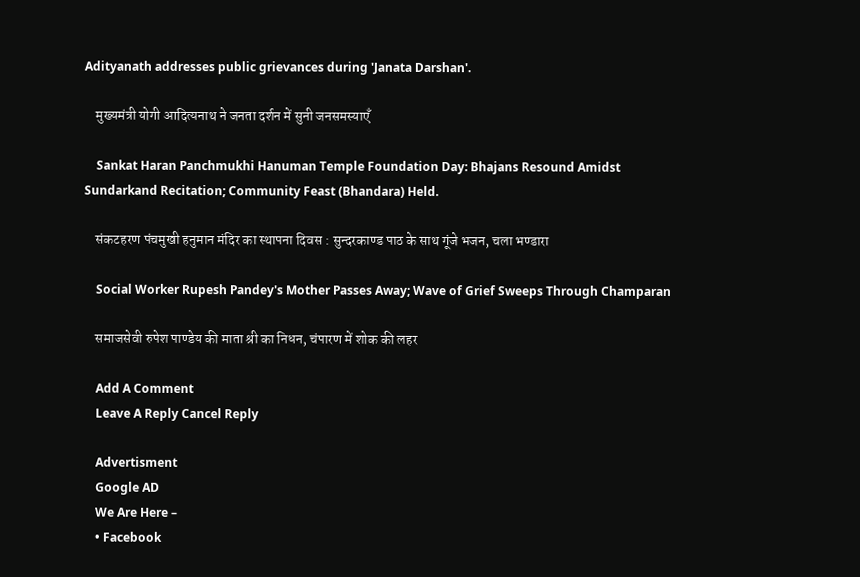Adityanath addresses public grievances during 'Janata Darshan'.

    मुख्यमंत्री योगी आदित्यनाथ ने जनता दर्शन में सुनी जनसमस्याएँ

    Sankat Haran Panchmukhi Hanuman Temple Foundation Day: Bhajans Resound Amidst Sundarkand Recitation; Community Feast (Bhandara) Held.

    संकटहरण पंचमुखी हनुमान मंदिर का स्थापना दिवस : सुन्दरकाण्ड पाठ के साथ गूंजे भजन, चला भण्डारा

    Social Worker Rupesh Pandey's Mother Passes Away; Wave of Grief Sweeps Through Champaran

    समाजसेवी रुपेश पाण्डेय की माता श्री का निधन, चंपारण में शोक की लहर

    Add A Comment
    Leave A Reply Cancel Reply

    Advertisment
    Google AD
    We Are Here –
    • Facebook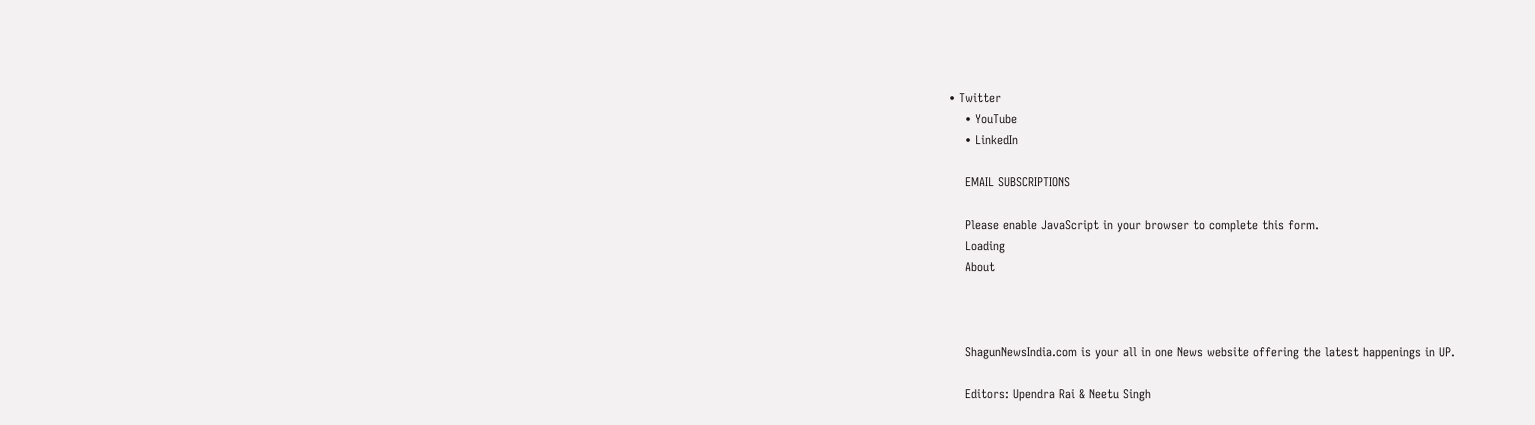• Twitter
    • YouTube
    • LinkedIn

    EMAIL SUBSCRIPTIONS

    Please enable JavaScript in your browser to complete this form.
    Loading
    About



    ShagunNewsIndia.com is your all in one News website offering the latest happenings in UP.

    Editors: Upendra Rai & Neetu Singh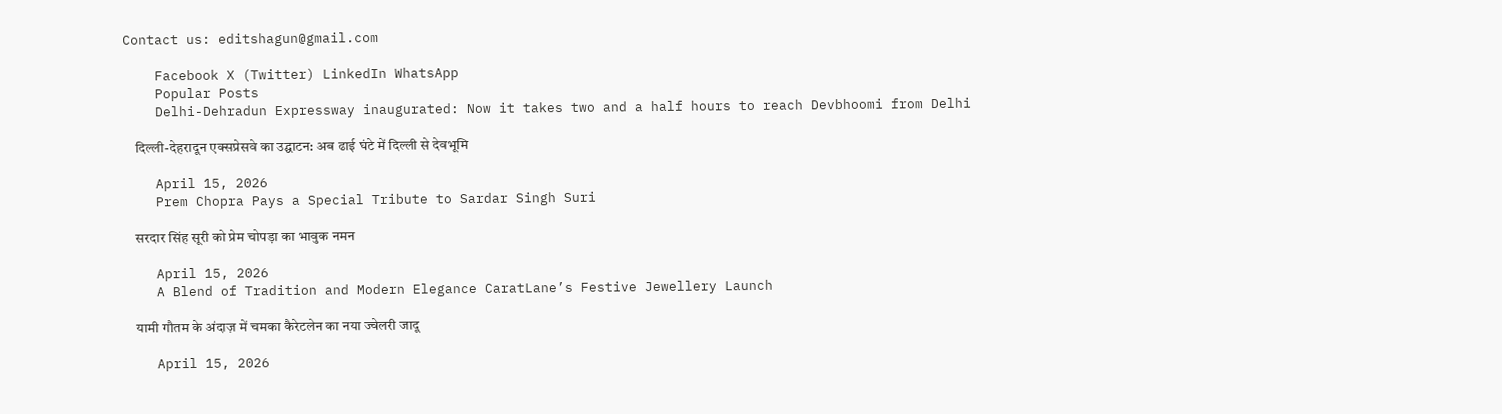Contact us: editshagun@gmail.com

    Facebook X (Twitter) LinkedIn WhatsApp
    Popular Posts
    Delhi-Dehradun Expressway inaugurated: Now it takes two and a half hours to reach Devbhoomi from Delhi

    दिल्ली-देहरादून एक्सप्रेसवे का उद्घाटन: अब ढाई घंटे में दिल्ली से देवभूमि

    April 15, 2026
    Prem Chopra Pays a Special Tribute to Sardar Singh Suri

    सरदार सिंह सूरी को प्रेम चोपड़ा का भावुक नमन

    April 15, 2026
    A Blend of Tradition and Modern Elegance CaratLane’s Festive Jewellery Launch

    यामी गौतम के अंदाज़ में चमका कैरेटलेन का नया ज्वेलरी जादू

    April 15, 2026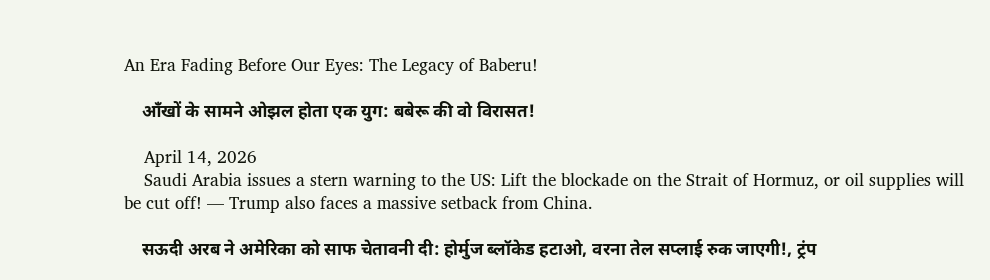An Era Fading Before Our Eyes: The Legacy of Baberu!

    आँखों के सामने ओझल होता एक युग: बबेरू की वो विरासत!

    April 14, 2026
    Saudi Arabia issues a stern warning to the US: Lift the blockade on the Strait of Hormuz, or oil supplies will be cut off! — Trump also faces a massive setback from China.

    सऊदी अरब ने अमेरिका को साफ चेतावनी दी: होर्मुज ब्लॉकेड हटाओ, वरना तेल सप्लाई रुक जाएगी!, ट्रंप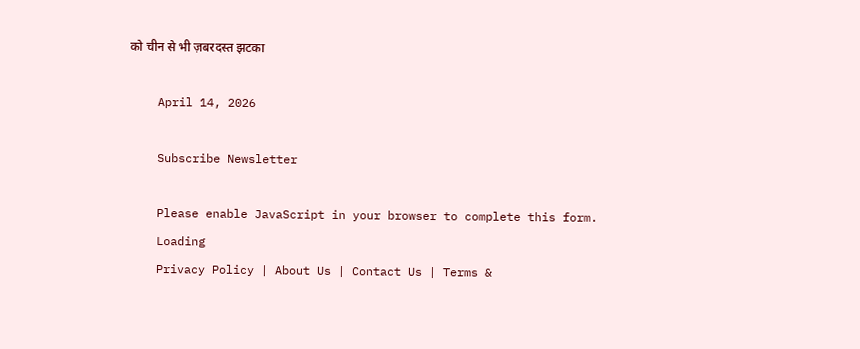को चीन से भी ज़बरदस्त झटका

    April 14, 2026

    Subscribe Newsletter

    Please enable JavaScript in your browser to complete this form.
    Loading
    Privacy Policy | About Us | Contact Us | Terms &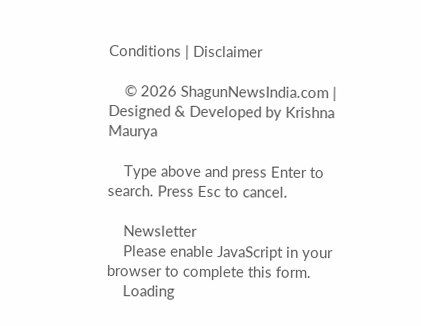Conditions | Disclaimer

    © 2026 ShagunNewsIndia.com | Designed & Developed by Krishna Maurya

    Type above and press Enter to search. Press Esc to cancel.

    Newsletter
    Please enable JavaScript in your browser to complete this form.
    Loading